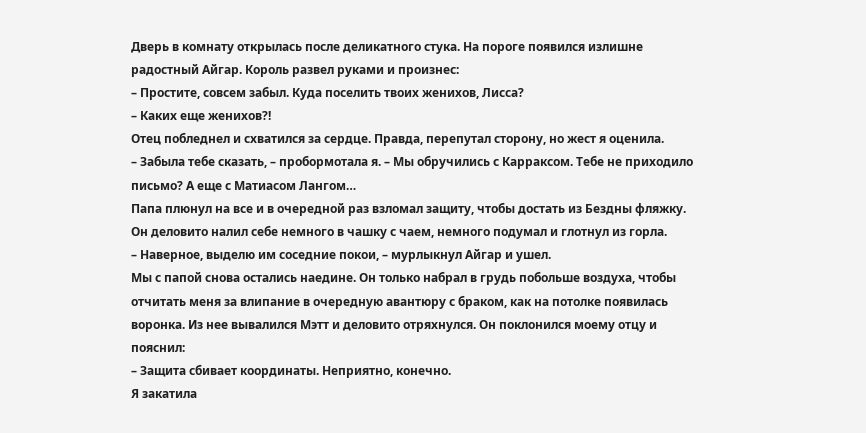Дверь в комнату открылась после деликатного стука. На пороге появился излишне радостный Айгар. Король развел руками и произнес:
– Простите, совсем забыл. Куда поселить твоих женихов, Лисса?
– Каких еще женихов?!
Отец побледнел и схватился за сердце. Правда, перепутал сторону, но жест я оценила.
– Забыла тебе сказать, – пробормотала я. – Мы обручились с Карраксом. Тебе не приходило письмо? А еще с Матиасом Лангом…
Папа плюнул на все и в очередной раз взломал защиту, чтобы достать из Бездны фляжку. Он деловито налил себе немного в чашку с чаем, немного подумал и глотнул из горла.
– Наверное, выделю им соседние покои, – мурлыкнул Айгар и ушел.
Мы с папой снова остались наедине. Он только набрал в грудь побольше воздуха, чтобы отчитать меня за влипание в очередную авантюру с браком, как на потолке появилась воронка. Из нее вывалился Мэтт и деловито отряхнулся. Он поклонился моему отцу и пояснил:
– Защита сбивает координаты. Неприятно, конечно.
Я закатила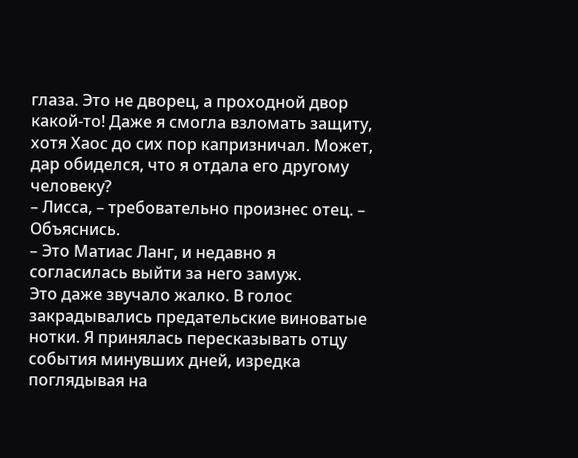глаза. Это не дворец, а проходной двор какой-то! Даже я смогла взломать защиту, хотя Хаос до сих пор капризничал. Может, дар обиделся, что я отдала его другому человеку?
– Лисса, – требовательно произнес отец. – Объяснись.
– Это Матиас Ланг, и недавно я согласилась выйти за него замуж.
Это даже звучало жалко. В голос закрадывались предательские виноватые нотки. Я принялась пересказывать отцу события минувших дней, изредка поглядывая на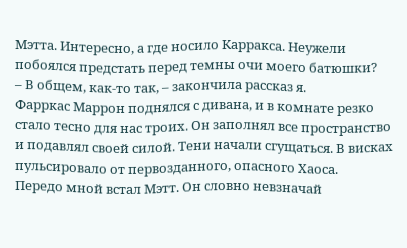Мэтта. Интересно, а где носило Карракса. Неужели побоялся предстать перед темны очи моего батюшки?
– В общем, как-то так, – закончила рассказ я.
Фарркас Маррон поднялся с дивана, и в комнате резко стало тесно для нас троих. Он заполнял все пространство и подавлял своей силой. Тени начали сгущаться. В висках пульсировало от первозданного, опасного Хаоса.
Передо мной встал Мэтт. Он словно невзначай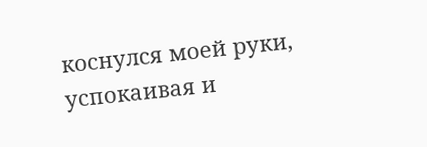коснулся моей руки, успокаивая и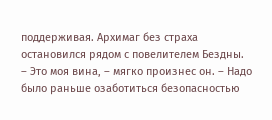поддерживая. Архимаг без страха остановился рядом с повелителем Бездны.
– Это моя вина, – мягко произнес он. – Надо было раньше озаботиться безопасностью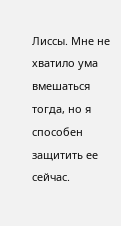Лиссы. Мне не хватило ума вмешаться тогда, но я способен защитить ее сейчас.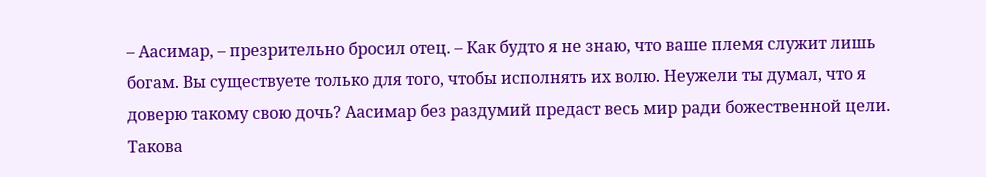– Аасимар, – презрительно бросил отец. – Как будто я не знаю, что ваше племя служит лишь богам. Вы существуете только для того, чтобы исполнять их волю. Неужели ты думал, что я доверю такому свою дочь? Аасимар без раздумий предаст весь мир ради божественной цели. Такова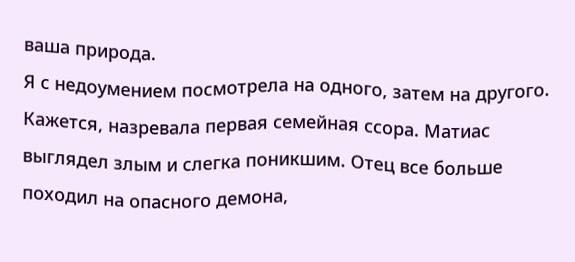ваша природа.
Я с недоумением посмотрела на одного, затем на другого. Кажется, назревала первая семейная ссора. Матиас выглядел злым и слегка поникшим. Отец все больше походил на опасного демона,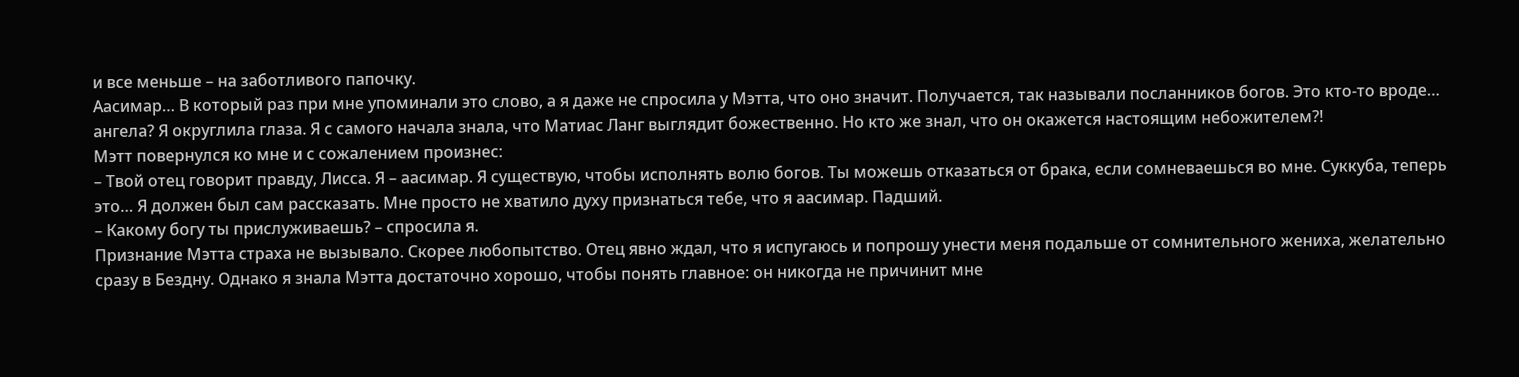и все меньше – на заботливого папочку.
Аасимар… В который раз при мне упоминали это слово, а я даже не спросила у Мэтта, что оно значит. Получается, так называли посланников богов. Это кто-то вроде… ангела? Я округлила глаза. Я с самого начала знала, что Матиас Ланг выглядит божественно. Но кто же знал, что он окажется настоящим небожителем?!
Мэтт повернулся ко мне и с сожалением произнес:
– Твой отец говорит правду, Лисса. Я – аасимар. Я существую, чтобы исполнять волю богов. Ты можешь отказаться от брака, если сомневаешься во мне. Суккуба, теперь это… Я должен был сам рассказать. Мне просто не хватило духу признаться тебе, что я аасимар. Падший.
– Какому богу ты прислуживаешь? – спросила я.
Признание Мэтта страха не вызывало. Скорее любопытство. Отец явно ждал, что я испугаюсь и попрошу унести меня подальше от сомнительного жениха, желательно сразу в Бездну. Однако я знала Мэтта достаточно хорошо, чтобы понять главное: он никогда не причинит мне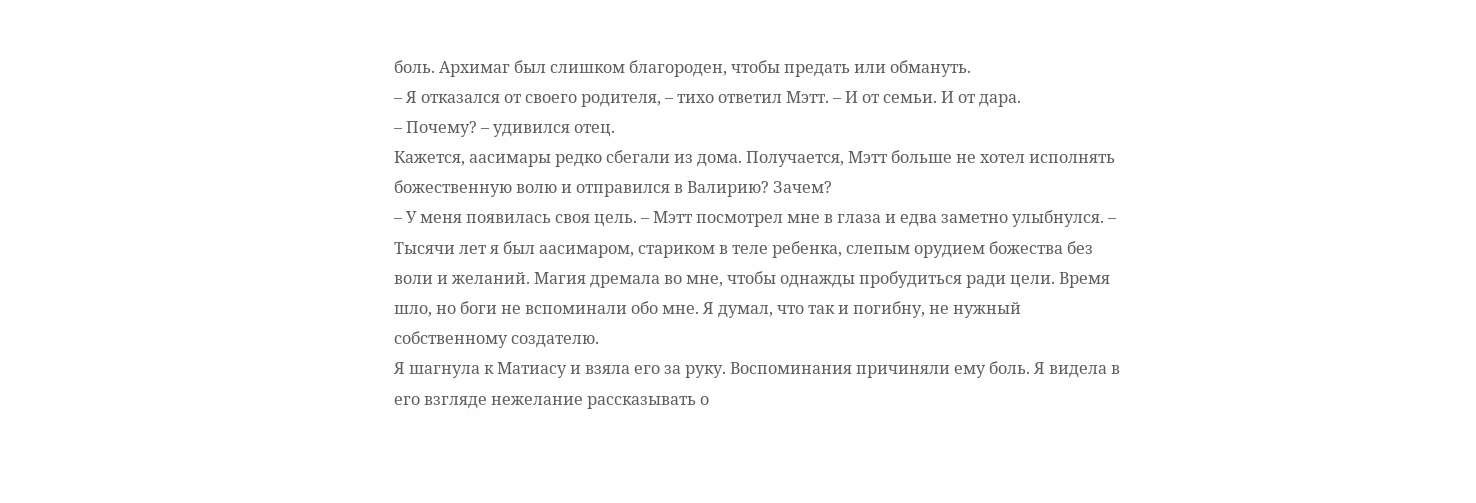боль. Архимаг был слишком благороден, чтобы предать или обмануть.
– Я отказался от своего родителя, – тихо ответил Мэтт. – И от семьи. И от дара.
– Почему? – удивился отец.
Кажется, аасимары редко сбегали из дома. Получается, Мэтт больше не хотел исполнять божественную волю и отправился в Валирию? Зачем?
– У меня появилась своя цель. – Мэтт посмотрел мне в глаза и едва заметно улыбнулся. – Тысячи лет я был аасимаром, стариком в теле ребенка, слепым орудием божества без воли и желаний. Магия дремала во мне, чтобы однажды пробудиться ради цели. Время шло, но боги не вспоминали обо мне. Я думал, что так и погибну, не нужный собственному создателю.
Я шагнула к Матиасу и взяла его за руку. Воспоминания причиняли ему боль. Я видела в его взгляде нежелание рассказывать о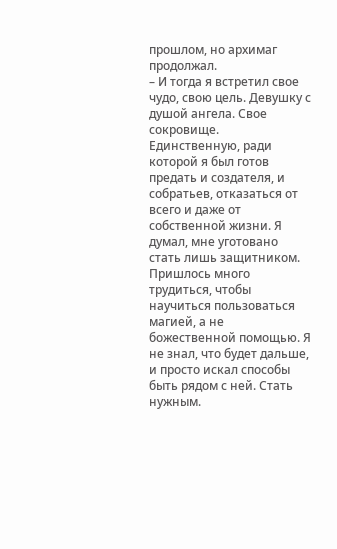прошлом, но архимаг продолжал.
– И тогда я встретил свое чудо, свою цель. Девушку с душой ангела. Свое сокровище. Единственную, ради которой я был готов предать и создателя, и собратьев, отказаться от всего и даже от собственной жизни. Я думал, мне уготовано стать лишь защитником. Пришлось много трудиться, чтобы научиться пользоваться магией, а не божественной помощью. Я не знал, что будет дальше, и просто искал способы быть рядом с ней. Стать нужным.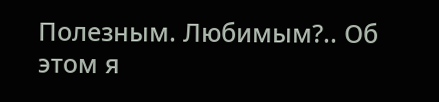Полезным. Любимым?.. Об этом я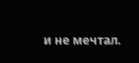и не мечтал.